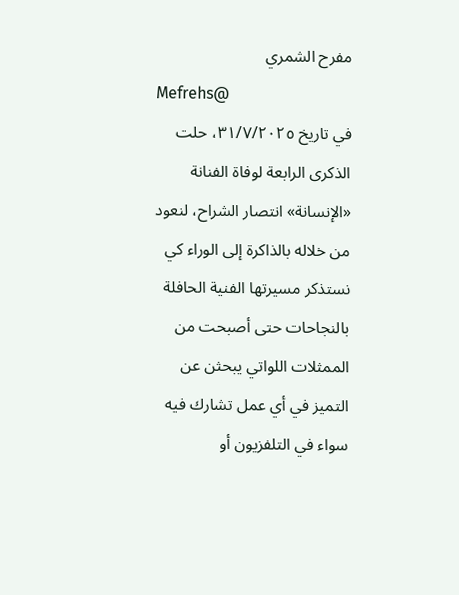مفرح الشمري
Mefrehs@
في تاريخ ٣١/٧/٢٠٢٥، حلت الذكرى الرابعة لوفاة الفنانة «الإنسانة» انتصار الشراح، لنعود من خلاله بالذاكرة إلى الوراء كي نستذكر مسيرتها الفنية الحافلة بالنجاحات حتى أصبحت من الممثلات اللواتي يبحثن عن التميز في أي عمل تشارك فيه سواء في التلفزيون أو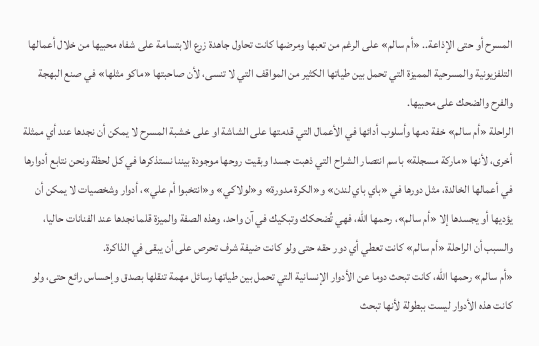المسرح أو حتى الإذاعة.. «أم سالم» على الرغم من تعبها ومرضها كانت تحاول جاهدة زرع الابتسامة على شفاه محبيها من خلال أعمالها التلفزيونية والمسرحية المميزة التي تحمل بين طياتها الكثير من المواقف التي لا تنسى، لأن صاحبتها «ماكو مثلها» في صنع البهجة والفرح والضحك على محبيها.
الراحلة «أم سالم» خفة دمها وأسلوب أدائها في الأعمال التي قدمتها على الشاشة او على خشبة المسرح لا يمكن أن نجدها عند أي ممثلة أخرى، لأنها «ماركة مسجلة» باسم انتصار الشراح التي ذهبت جسدا وبقيت روحها موجودة بيننا نستذكرها في كل لحظة ونحن نتابع أدوارها في أعمالها الخالدة، مثل دورها في «باي باي لندن» و«الكرة مدورة» و«لولاكي» و«انتخبوا أم علي»، أدوار وشخصيات لا يمكن أن يؤديها أو يجسدها إلا «أم سالم»، رحمها الله، فهي تُضحكك وتبكيك في آن واحد، وهذه الصفة والميزة قلما نجدها عند الفنانات حاليا، والسبب أن الراحلة «أم سالم» كانت تعطي أي دور حقه حتى ولو كانت ضيفة شرف تحرص على أن يبقى في الذاكرة.
«أم سالم» رحمها الله، كانت تبحث دوما عن الأدوار الإنسانية التي تحمل بين طياتها رسائل مهمة تنقلها بصدق وإحساس رائع حتى، ولو كانت هذه الأدوار ليست ببطولة لأنها تبحث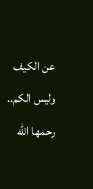عن الكيف وليس الكم.. رحمها الله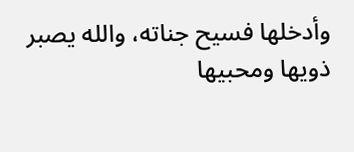وأدخلها فسيح جناته، والله يصبر ذويها ومحبيها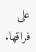على فراقها.